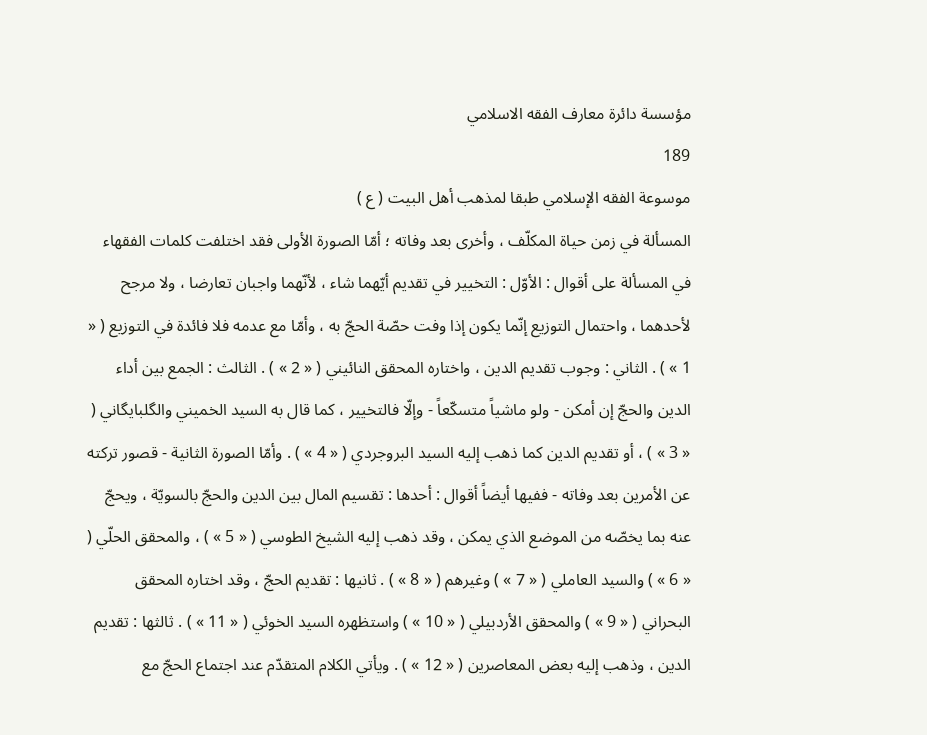مؤسسة دائرة معارف الفقه الاسلامي
189
موسوعة الفقه الإسلامي طبقا لمذهب أهل البيت ( ع )
المسألة في زمن حياة المكلّف ، وأخرى بعد وفاته ؛ أمّا الصورة الأولى فقد اختلفت كلمات الفقهاء في المسألة على أقوال : الأوّل : التخيير في تقديم أيّهما شاء ، لأنّهما واجبان تعارضا ، ولا مرجح لأحدهما ، واحتمال التوزيع إنّما يكون إذا وفت حصّة الحجّ به ، وأمّا مع عدمه فلا فائدة في التوزيع ( « 1 » ) . الثاني : وجوب تقديم الدين ، واختاره المحقق النائيني ( « 2 » ) . الثالث : الجمع بين أداء الدين والحجّ إن أمكن - ولو ماشياً متسكّعاً - وإلّا فالتخيير ، كما قال به السيد الخميني والگلبايگاني ( « 3 » ) ، أو تقديم الدين كما ذهب إليه السيد البروجردي ( « 4 » ) . وأمّا الصورة الثانية - قصور تركته عن الأمرين بعد وفاته - ففيها أيضاً أقوال : أحدها : تقسيم المال بين الدين والحجّ بالسويّة ، ويحجّ عنه بما يخصّه من الموضع الذي يمكن ، وقد ذهب إليه الشيخ الطوسي ( « 5 » ) ، والمحقق الحلّي ( « 6 » ) والسيد العاملي ( « 7 » ) وغيرهم ( « 8 » ) . ثانيها : تقديم الحجّ ، وقد اختاره المحقق البحراني ( « 9 » ) والمحقق الأردبيلي ( « 10 » ) واستظهره السيد الخوئي ( « 11 » ) . ثالثها : تقديم الدين ، وذهب إليه بعض المعاصرين ( « 12 » ) . ويأتي الكلام المتقدّم عند اجتماع الحجّ مع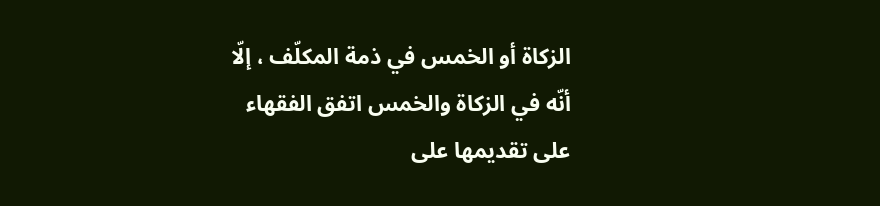الزكاة أو الخمس في ذمة المكلّف ، إلّا أنّه في الزكاة والخمس اتفق الفقهاء على تقديمها على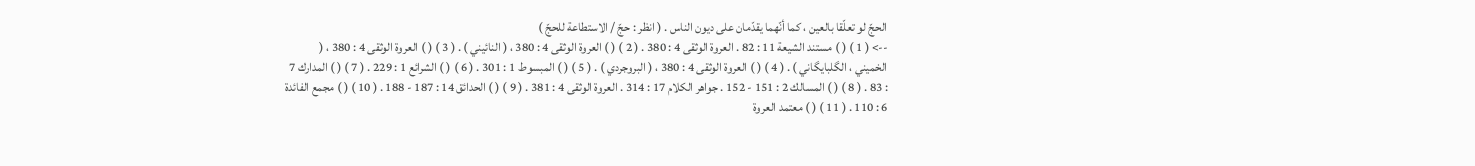الحجّ لو تعلّقا بالعين ، كما أنّهما يقدّمان على ديون الناس . ( انظر : حجّ / الاستطاعة للحجّ )
--> ( 1 ) ( ) مستند الشيعة 11 : 82 . العروة الوثقى 4 : 380 . ( 2 ) ( ) العروة الوثقى 4 : 380 ، ( النائيني ) . ( 3 ) ( ) العروة الوثقى 4 : 380 ، ( الخميني ، الگلبايگاني ) . ( 4 ) ( ) العروة الوثقى 4 : 380 ، ( البروجردي ) . ( 5 ) ( ) المبسوط 1 : 301 . ( 6 ) ( ) الشرائع 1 : 229 . ( 7 ) ( ) المدارك 7 : 83 . ( 8 ) ( ) المسالك 2 : 151 - 152 . جواهر الكلام 17 : 314 . العروة الوثقى 4 : 381 . ( 9 ) ( ) الحدائق 14 : 187 - 188 . ( 10 ) ( ) مجمع الفائدة 6 : 110 . ( 11 ) ( ) معتمد العروة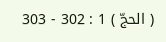( الحجّ ) 1 : 302 - 303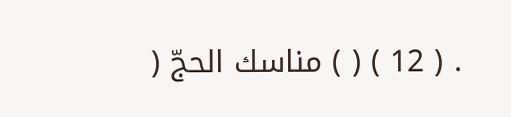. ( 12 ) ( ) مناسك الحجّ (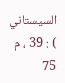السيستاني ) : 39 ، م 75